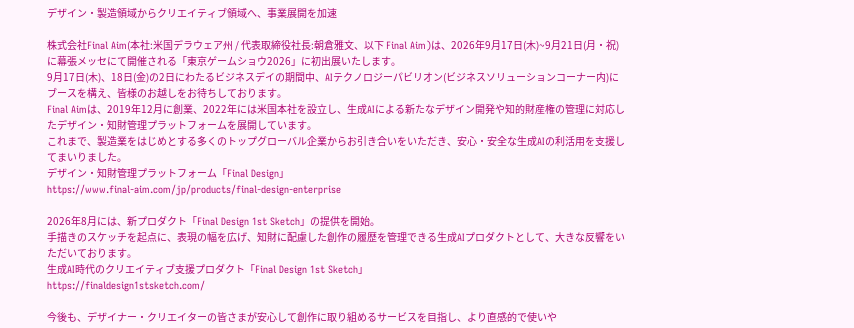デザイン・製造領域からクリエイティブ領域へ、事業展開を加速

株式会社Final Aim(本社:米国デラウェア州 / 代表取締役社長:朝倉雅文、以下 Final Aim)は、2026年9月17日(木)~9月21日(月・祝)に幕張メッセにて開催される「東京ゲームショウ2026」に初出展いたします。
9月17日(木)、18日(金)の2日にわたるビジネスデイの期間中、AIテクノロジーパビリオン(ビジネスソリューションコーナー内)にブースを構え、皆様のお越しをお待ちしております。
Final Aimは、2019年12月に創業、2022年には米国本社を設立し、生成AIによる新たなデザイン開発や知的財産権の管理に対応したデザイン・知財管理プラットフォームを展開しています。
これまで、製造業をはじめとする多くのトップグローバル企業からお引き合いをいただき、安心・安全な生成AIの利活用を支援してまいりました。
デザイン・知財管理プラットフォーム「Final Design」
https://www.final-aim.com/jp/products/final-design-enterprise

2026年8月には、新プロダクト「Final Design 1st Sketch」の提供を開始。
手描きのスケッチを起点に、表現の幅を広げ、知財に配慮した創作の履歴を管理できる生成AIプロダクトとして、大きな反響をいただいております。
生成AI時代のクリエイティブ支援プロダクト「Final Design 1st Sketch」
https://finaldesign1stsketch.com/

今後も、デザイナー・クリエイターの皆さまが安心して創作に取り組めるサービスを目指し、より直感的で使いや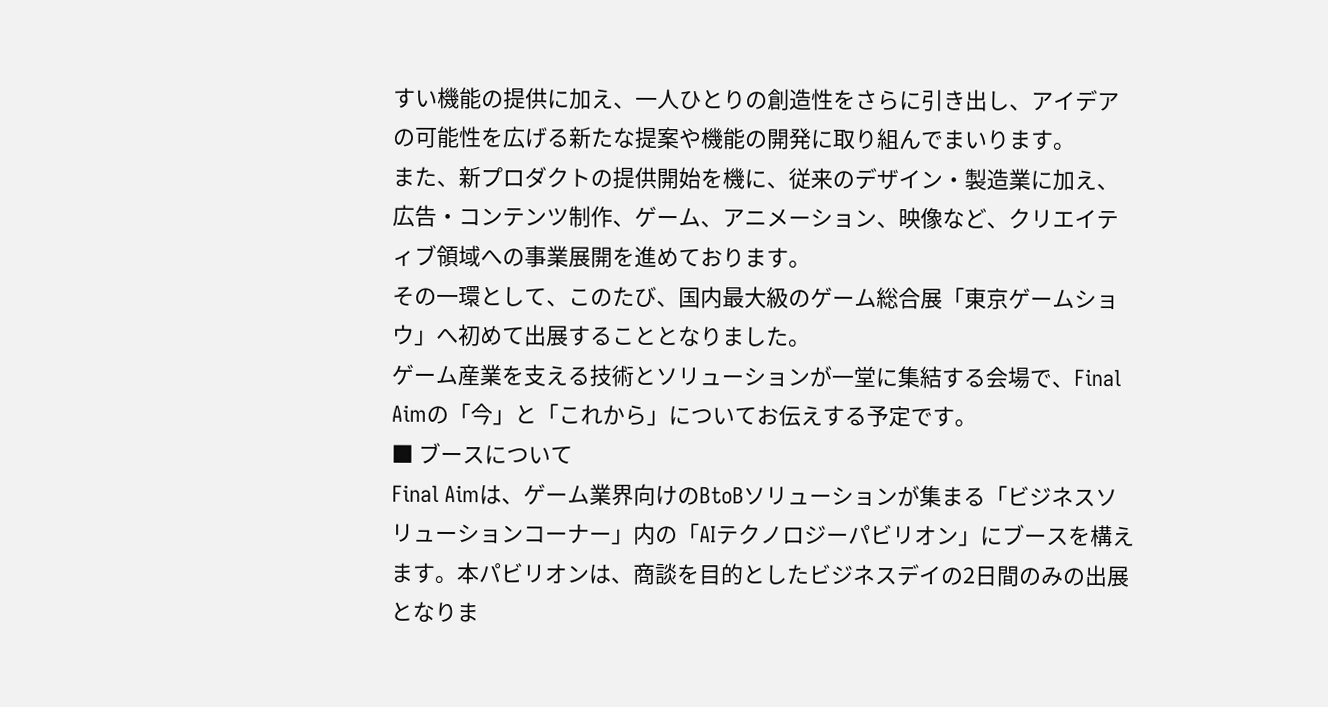すい機能の提供に加え、一人ひとりの創造性をさらに引き出し、アイデアの可能性を広げる新たな提案や機能の開発に取り組んでまいります。
また、新プロダクトの提供開始を機に、従来のデザイン・製造業に加え、広告・コンテンツ制作、ゲーム、アニメーション、映像など、クリエイティブ領域への事業展開を進めております。
その一環として、このたび、国内最大級のゲーム総合展「東京ゲームショウ」へ初めて出展することとなりました。
ゲーム産業を支える技術とソリューションが一堂に集結する会場で、Final Aimの「今」と「これから」についてお伝えする予定です。
■ ブースについて
Final Aimは、ゲーム業界向けのBtoBソリューションが集まる「ビジネスソリューションコーナー」内の「AIテクノロジーパビリオン」にブースを構えます。本パビリオンは、商談を目的としたビジネスデイの2日間のみの出展となりま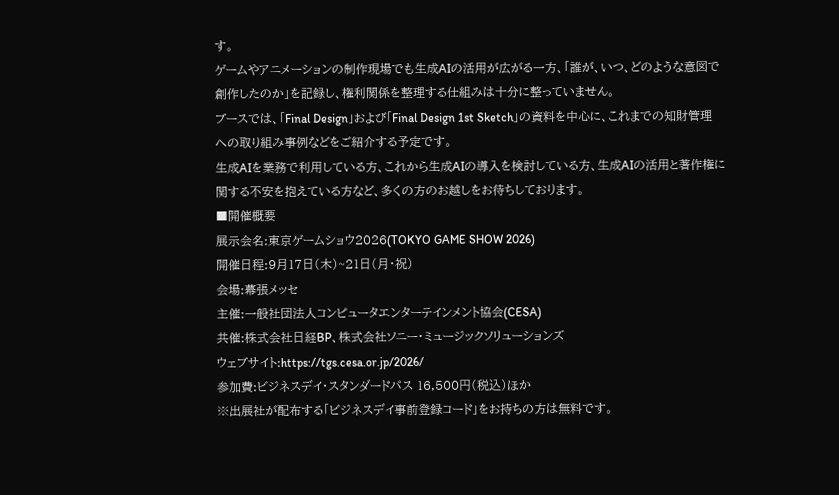す。
ゲームやアニメーションの制作現場でも生成AIの活用が広がる一方、「誰が、いつ、どのような意図で創作したのか」を記録し、権利関係を整理する仕組みは十分に整っていません。
ブースでは、「Final Design」および「Final Design 1st Sketch」の資料を中心に、これまでの知財管理への取り組み事例などをご紹介する予定です。
生成AIを業務で利用している方、これから生成AIの導入を検討している方、生成AIの活用と著作権に関する不安を抱えている方など、多くの方のお越しをお待ちしております。
■開催概要
展示会名:東京ゲームショウ2026(TOKYO GAME SHOW 2026)
開催日程:9月17日(木)~21日(月・祝)
会場:幕張メッセ
主催:一般社団法人コンピュータエンターテインメント協会(CESA)
共催:株式会社日経BP、株式会社ソニー・ミュージックソリューションズ
ウェブサイト:https://tgs.cesa.or.jp/2026/
参加費:ビジネスデイ・スタンダードパス 16,500円(税込)ほか
※出展社が配布する「ビジネスデイ事前登録コード」をお持ちの方は無料です。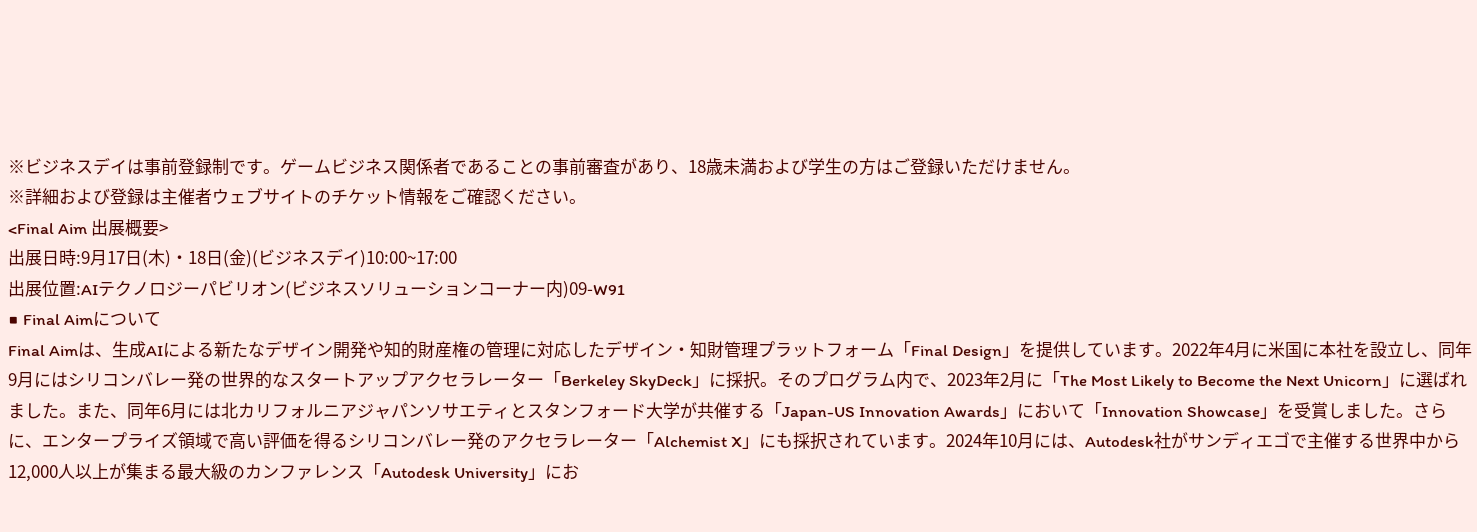※ビジネスデイは事前登録制です。ゲームビジネス関係者であることの事前審査があり、18歳未満および学生の方はご登録いただけません。
※詳細および登録は主催者ウェブサイトのチケット情報をご確認ください。
<Final Aim 出展概要>
出展日時:9月17日(木)・18日(金)(ビジネスデイ)10:00~17:00
出展位置:AIテクノロジーパビリオン(ビジネスソリューションコーナー内)09-W91
■ Final Aimについて
Final Aimは、生成AIによる新たなデザイン開発や知的財産権の管理に対応したデザイン・知財管理プラットフォーム「Final Design」を提供しています。2022年4月に米国に本社を設立し、同年9月にはシリコンバレー発の世界的なスタートアップアクセラレーター「Berkeley SkyDeck」に採択。そのプログラム内で、2023年2月に「The Most Likely to Become the Next Unicorn」に選ばれました。また、同年6月には北カリフォルニアジャパンソサエティとスタンフォード大学が共催する「Japan-US Innovation Awards」において「Innovation Showcase」を受賞しました。さらに、エンタープライズ領域で高い評価を得るシリコンバレー発のアクセラレーター「Alchemist X」にも採択されています。2024年10月には、Autodesk社がサンディエゴで主催する世界中から12,000人以上が集まる最大級のカンファレンス「Autodesk University」にお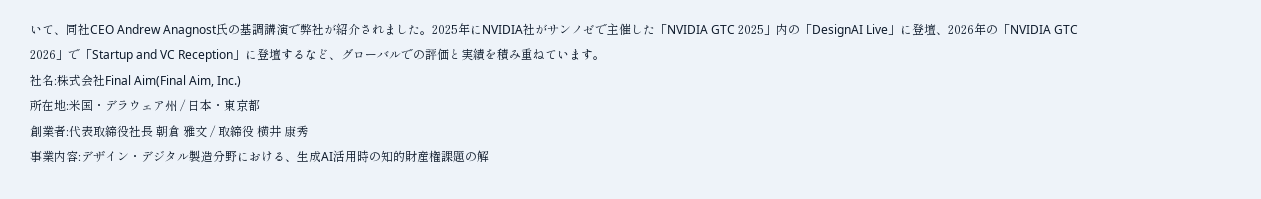いて、同社CEO Andrew Anagnost氏の基調講演で弊社が紹介されました。2025年にNVIDIA社がサンノゼで主催した「NVIDIA GTC 2025」内の「DesignAI Live」に登壇、2026年の「NVIDIA GTC 2026」で「Startup and VC Reception」に登壇するなど、グローバルでの評価と実績を積み重ねています。
社名:株式会社Final Aim(Final Aim, Inc.)
所在地:米国・デラウェア州 / 日本・東京都
創業者:代表取締役社長 朝倉 雅文 / 取締役 横井 康秀
事業内容:デザイン・デジタル製造分野における、生成AI活用時の知的財産権課題の解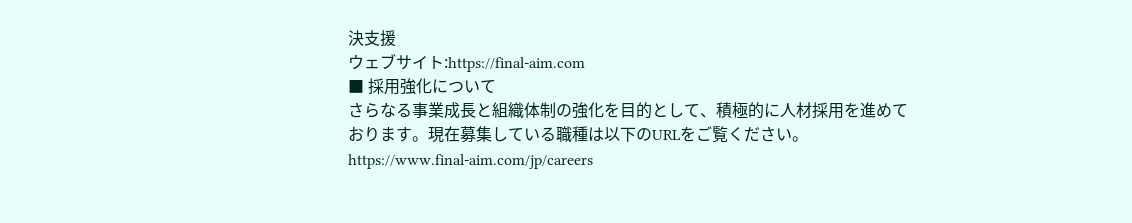決支援
ウェブサイト:https://final-aim.com
■ 採用強化について
さらなる事業成長と組織体制の強化を目的として、積極的に人材採用を進めております。現在募集している職種は以下のURLをご覧ください。
https://www.final-aim.com/jp/careers